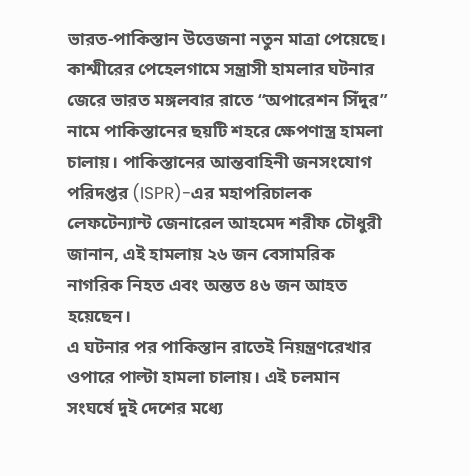ভারত-পাকিস্তান উত্তেজনা নতুন মাত্রা পেয়েছে। কাশ্মীরের পেহেলগামে সন্ত্রাসী হামলার ঘটনার জেরে ভারত মঙ্গলবার রাতে “অপারেশন সিঁদুর” নামে পাকিস্তানের ছয়টি শহরে ক্ষেপণাস্ত্র হামলা চালায়। পাকিস্তানের আন্তবাহিনী জনসংযোগ পরিদপ্তর (ISPR)-এর মহাপরিচালক লেফটেন্যান্ট জেনারেল আহমেদ শরীফ চৌধুরী জানান, এই হামলায় ২৬ জন বেসামরিক নাগরিক নিহত এবং অন্তত ৪৬ জন আহত হয়েছেন।
এ ঘটনার পর পাকিস্তান রাতেই নিয়ন্ত্রণরেখার ওপারে পাল্টা হামলা চালায়। এই চলমান সংঘর্ষে দুই দেশের মধ্যে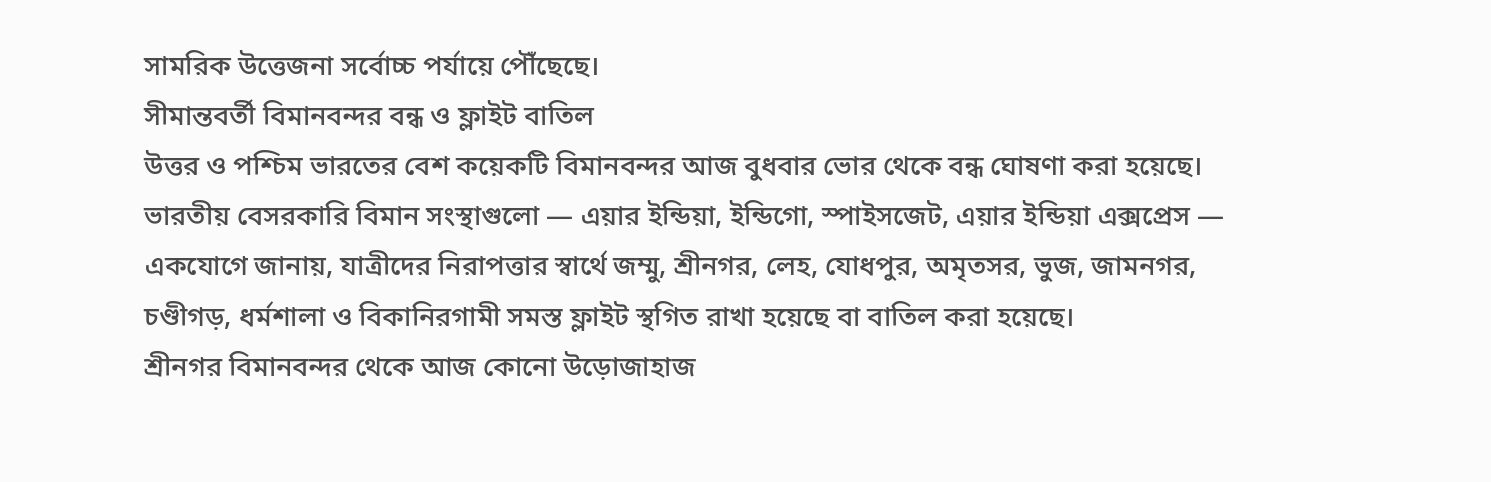সামরিক উত্তেজনা সর্বোচ্চ পর্যায়ে পৌঁছেছে।
সীমান্তবর্তী বিমানবন্দর বন্ধ ও ফ্লাইট বাতিল
উত্তর ও পশ্চিম ভারতের বেশ কয়েকটি বিমানবন্দর আজ বুধবার ভোর থেকে বন্ধ ঘোষণা করা হয়েছে। ভারতীয় বেসরকারি বিমান সংস্থাগুলো — এয়ার ইন্ডিয়া, ইন্ডিগো, স্পাইসজেট, এয়ার ইন্ডিয়া এক্সপ্রেস — একযোগে জানায়, যাত্রীদের নিরাপত্তার স্বার্থে জম্মু, শ্রীনগর, লেহ, যোধপুর, অমৃতসর, ভুজ, জামনগর, চণ্ডীগড়, ধর্মশালা ও বিকানিরগামী সমস্ত ফ্লাইট স্থগিত রাখা হয়েছে বা বাতিল করা হয়েছে।
শ্রীনগর বিমানবন্দর থেকে আজ কোনো উড়োজাহাজ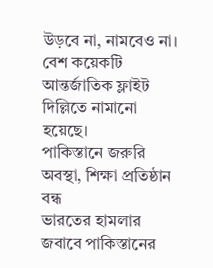উড়বে না, নামবেও না। বেশ কয়েকটি আন্তর্জাতিক ফ্লাইট দিল্লিতে নামানো হয়েছে।
পাকিস্তানে জরুরি অবস্থা, শিক্ষা প্রতিষ্ঠান বন্ধ
ভারতের হামলার জবাবে পাকিস্তানের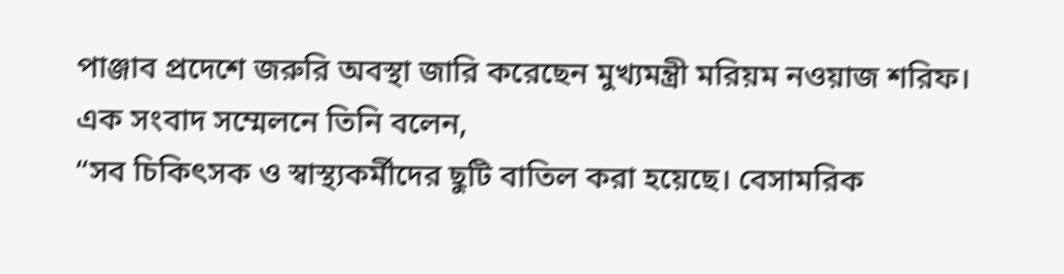পাঞ্জাব প্রদেশে জরুরি অবস্থা জারি করেছেন মুখ্যমন্ত্রী মরিয়ম নওয়াজ শরিফ।
এক সংবাদ সম্মেলনে তিনি বলেন,
“সব চিকিৎসক ও স্বাস্থ্যকর্মীদের ছুটি বাতিল করা হয়েছে। বেসামরিক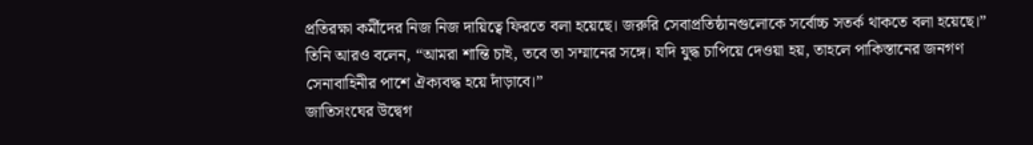প্রতিরক্ষা কর্মীদের নিজ নিজ দায়িত্বে ফিরতে বলা হয়েছে। জরুরি সেবাপ্রতিষ্ঠানগুলোকে সর্বোচ্চ সতর্ক থাকতে বলা হয়েছে।”
তিনি আরও বলেন, “আমরা শান্তি চাই, তবে তা সম্মানের সঙ্গে। যদি যুদ্ধ চাপিয়ে দেওয়া হয়, তাহলে পাকিস্তানের জনগণ সেনাবাহিনীর পাশে ঐক্যবদ্ধ হয়ে দাঁড়াবে।”
জাতিসংঘের উদ্বেগ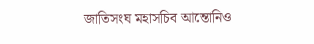জাতিসংঘ মহাসচিব আন্তোনিও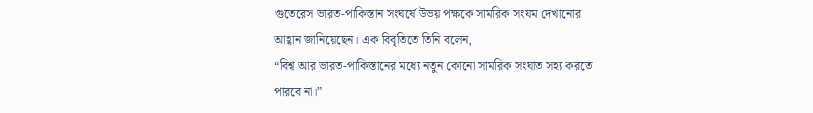গুতেরেস ভারত-পাকিস্তান সংঘর্ষে উভয় পক্ষকে সামরিক সংযম দেখানোর আহ্বান জানিয়েছেন। এক বিবৃতিতে তিনি বলেন,
“বিশ্ব আর ভারত-পাকিস্তানের মধ্যে নতুন কোনো সামরিক সংঘাত সহ্য করতে পারবে না।”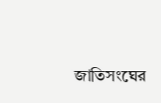জাতিসংঘের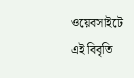ওয়েবসাইটে এই বিবৃতি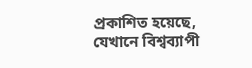প্রকাশিত হয়েছে, যেখানে বিশ্বব্যাপী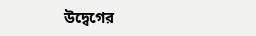উদ্বেগের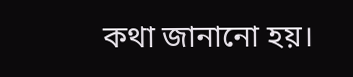কথা জানানো হয়।